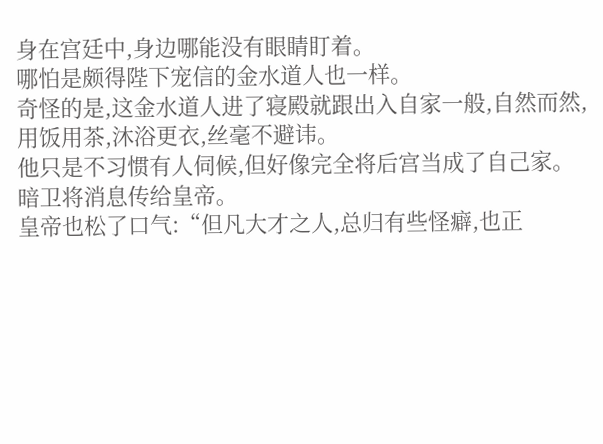身在宫廷中,身边哪能没有眼睛盯着。
哪怕是颇得陛下宠信的金水道人也一样。
奇怪的是,这金水道人进了寝殿就跟出入自家一般,自然而然,用饭用茶,沐浴更衣,丝毫不避讳。
他只是不习惯有人伺候,但好像完全将后宫当成了自己家。
暗卫将消息传给皇帝。
皇帝也松了口气:“但凡大才之人,总归有些怪癖,也正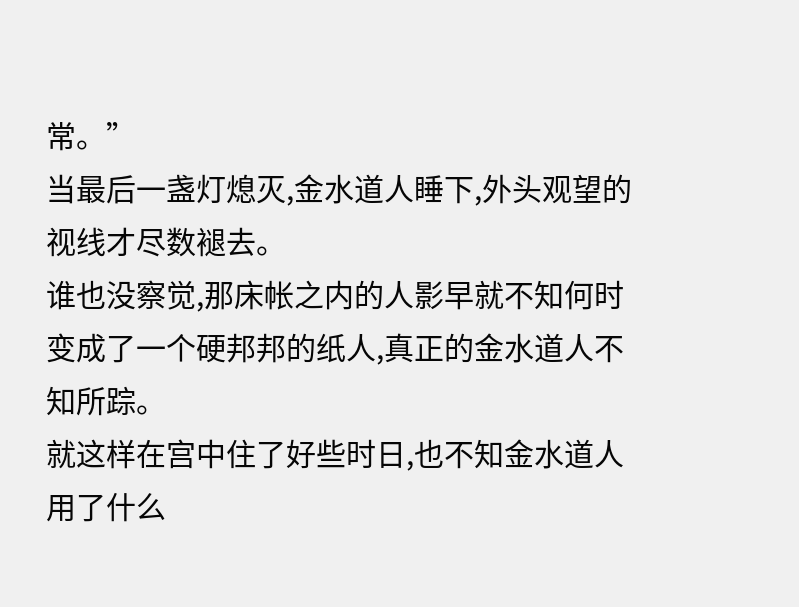常。”
当最后一盏灯熄灭,金水道人睡下,外头观望的视线才尽数褪去。
谁也没察觉,那床帐之内的人影早就不知何时变成了一个硬邦邦的纸人,真正的金水道人不知所踪。
就这样在宫中住了好些时日,也不知金水道人用了什么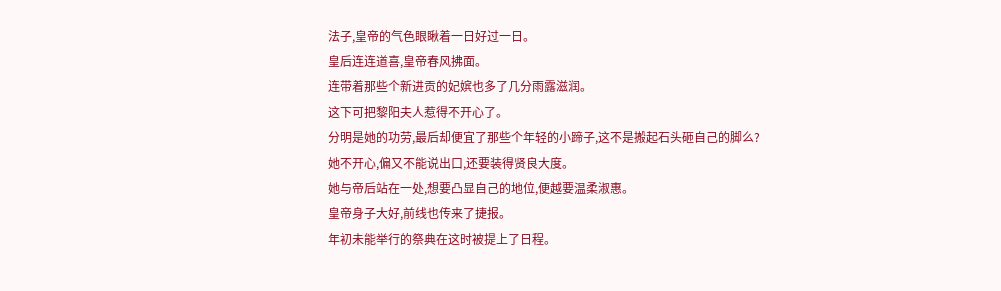法子,皇帝的气色眼瞅着一日好过一日。
皇后连连道喜,皇帝春风拂面。
连带着那些个新进贡的妃嫔也多了几分雨露滋润。
这下可把黎阳夫人惹得不开心了。
分明是她的功劳,最后却便宜了那些个年轻的小蹄子,这不是搬起石头砸自己的脚么?
她不开心,偏又不能说出口,还要装得贤良大度。
她与帝后站在一处,想要凸显自己的地位,便越要温柔淑惠。
皇帝身子大好,前线也传来了捷报。
年初未能举行的祭典在这时被提上了日程。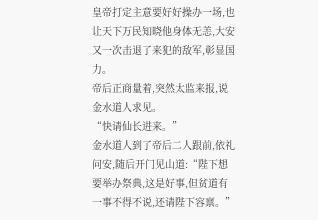皇帝打定主意要好好操办一场,也让天下万民知晓他身体无恙,大安又一次击退了来犯的敌军,彰显国力。
帝后正商量着,突然太监来报,说金水道人求见。
“快请仙长进来。”
金水道人到了帝后二人跟前,依礼问安,随后开门见山道:“陛下想要举办祭典,这是好事,但贫道有一事不得不说,还请陛下容禀。”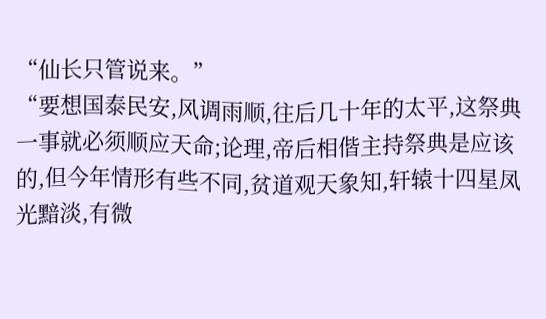“仙长只管说来。”
“要想国泰民安,风调雨顺,往后几十年的太平,这祭典一事就必须顺应天命;论理,帝后相偕主持祭典是应该的,但今年情形有些不同,贫道观天象知,轩辕十四星凤光黯淡,有微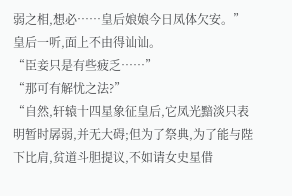弱之相,想必……皇后娘娘今日凤体欠安。”
皇后一听,面上不由得讪讪。
“臣妾只是有些疲乏……”
“那可有解忧之法?”
“自然,轩辕十四星象征皇后,它凤光黯淡只表明暂时孱弱,并无大碍;但为了祭典,为了能与陛下比肩,贫道斗胆提议,不如请女史星借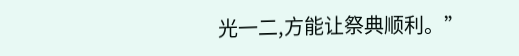光一二,方能让祭典顺利。”